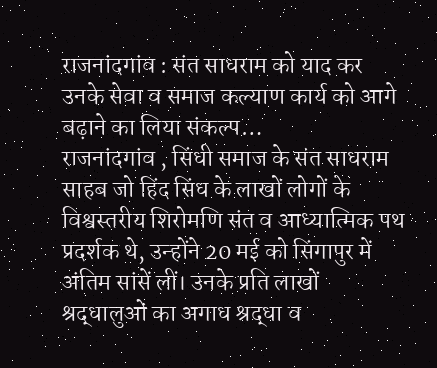राजनांदगांव : संत साधराम को याद कर उनके सेवा व समाज कल्याण कार्य को आगे बढ़ाने का लिया संकल्प…
राजनांदगांव , सिंधी समाज के संत साधराम साहब जो हिंद सिंध के लाखों लोगों के विश्वस्तरीय शिरोमणि संत व आध्यात्मिक पथ प्रदर्शक थे, उन्होंने 20 मई को सिंगापुर में अंतिम सांसें लीं। उनके प्रति लाखों श्रद्धालुओं का अगाध श्रद्धा व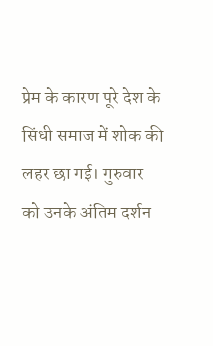प्रेम के कारण पूरे देश के सिंधी समाज में शोक की लहर छा गई। गुरुवार को उनके अंतिम दर्शन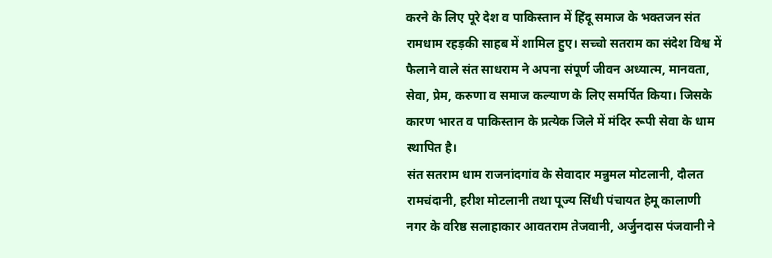करने के लिए पूरे देश व पाकिस्तान में हिंदू समाज के भक्तजन संत रामधाम रहड़की साहब में शामिल हुए। सच्चो सतराम का संदेश विश्व में फैलाने वाले संत साधराम ने अपना संपूर्ण जीवन अध्यात्म, मानवता, सेवा, प्रेम, करुणा व समाज कल्याण के लिए समर्पित किया। जिसके कारण भारत व पाकिस्तान के प्रत्येक जिले में मंदिर रूपी सेवा के धाम स्थापित है।
संत सतराम धाम राजनांदगांव के सेवादार मन्नुमल मोटलानी, दौलत रामचंदानी, हरीश मोटलानी तथा पूज्य सिंधी पंचायत हेमू कालाणी नगर के वरिष्ठ सलाहाकार आवतराम तेजवानी, अर्जुनदास पंजवानी ने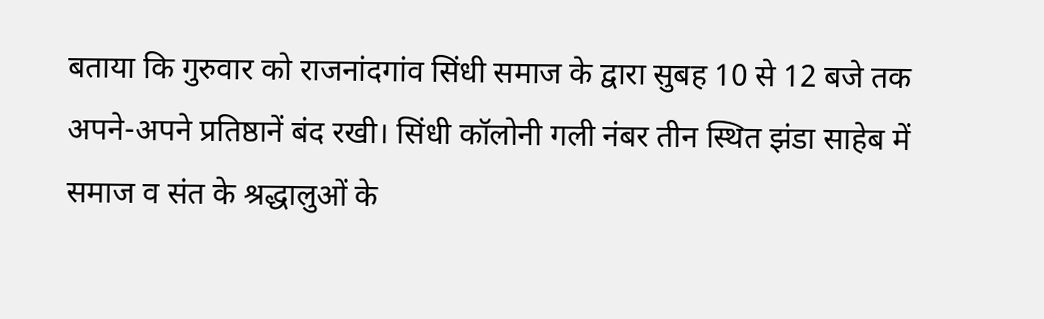बताया कि गुरुवार को राजनांदगांव सिंधी समाज के द्वारा सुबह 10 से 12 बजे तक अपने-अपने प्रतिष्ठानें बंद रखी। सिंधी कॉलोनी गली नंबर तीन स्थित झंडा साहेब में समाज व संत के श्रद्धालुओं के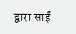द्वारा साईं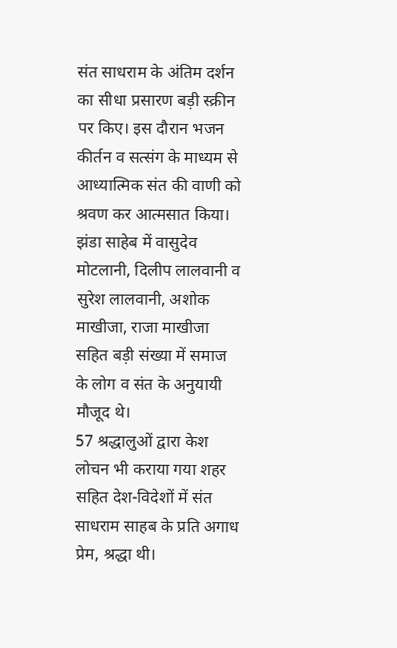संत साधराम के अंतिम दर्शन का सीधा प्रसारण बड़ी स्क्रीन पर किए। इस दौरान भजन कीर्तन व सत्संग के माध्यम से आध्यात्मिक संत की वाणी को श्रवण कर आत्मसात किया। झंडा साहेब में वासुदेव मोटलानी, दिलीप लालवानी व सुरेश लालवानी, अशोक माखीजा, राजा माखीजा सहित बड़ी संख्या में समाज के लोग व संत के अनुयायी मौजूद थे।
57 श्रद्धालुओं द्वारा केश लोचन भी कराया गया शहर सहित देश-विदेशों में संत साधराम साहब के प्रति अगाध प्रेम, श्रद्धा थी।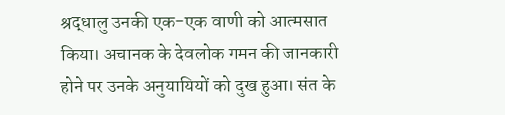श्रद्धालु उनकी एक-एक वाणी को आत्मसात किया। अचानक के देवलोक गमन की जानकारी होने पर उनके अनुयायियों को दुख हुआ। संत के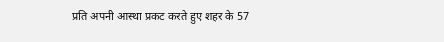प्रति अपनी आस्था प्रकट करते हुए शहर के 57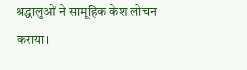श्रद्धालुओं ने सामूहिक केश लोचन कराया।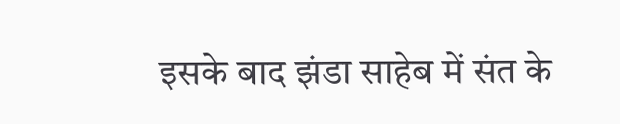इसके बाद झंडा साहेब में संत के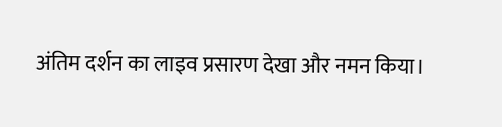अंतिम दर्शन का लाइव प्रसारण देखा और नमन किया।